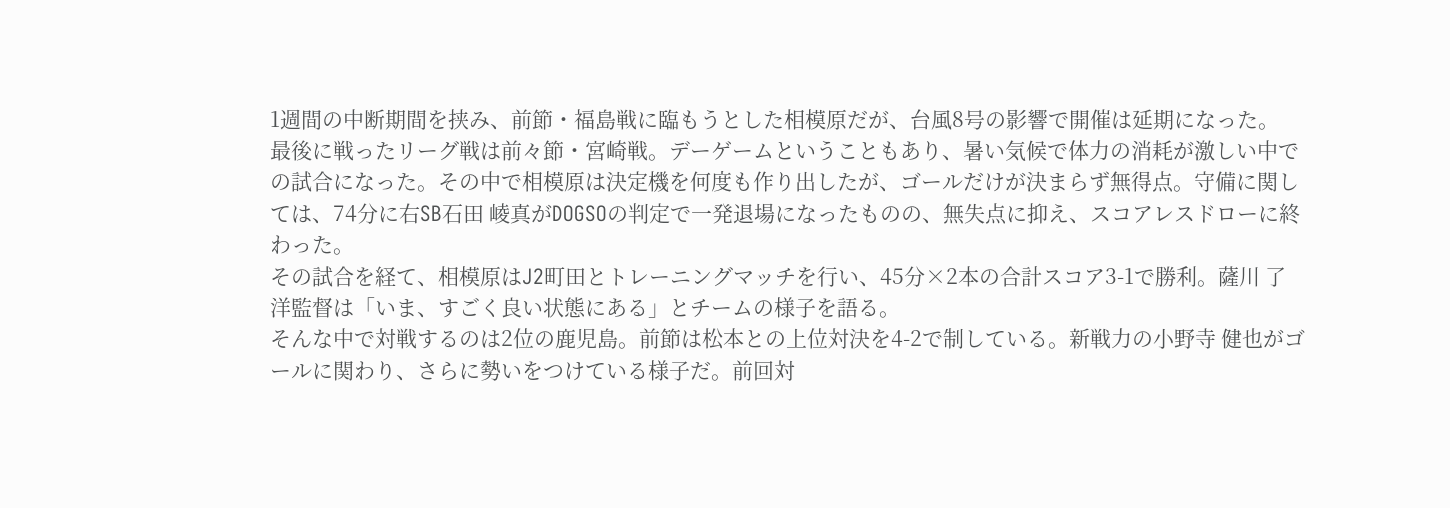1週間の中断期間を挟み、前節・福島戦に臨もうとした相模原だが、台風8号の影響で開催は延期になった。
最後に戦ったリーグ戦は前々節・宮崎戦。デーゲームということもあり、暑い気候で体力の消耗が激しい中での試合になった。その中で相模原は決定機を何度も作り出したが、ゴールだけが決まらず無得点。守備に関しては、74分に右SB石田 崚真がDOGSOの判定で一発退場になったものの、無失点に抑え、スコアレスドローに終わった。
その試合を経て、相模原はJ2町田とトレーニングマッチを行い、45分×2本の合計スコア3-1で勝利。薩川 了洋監督は「いま、すごく良い状態にある」とチームの様子を語る。
そんな中で対戦するのは2位の鹿児島。前節は松本との上位対決を4-2で制している。新戦力の小野寺 健也がゴールに関わり、さらに勢いをつけている様子だ。前回対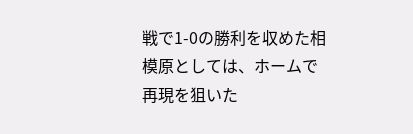戦で1-0の勝利を収めた相模原としては、ホームで再現を狙いた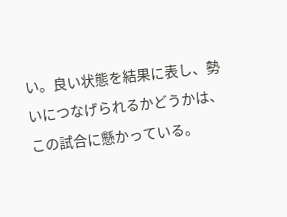い。良い状態を結果に表し、勢いにつなげられるかどうかは、この試合に懸かっている。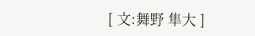[ 文:舞野 隼大 ]